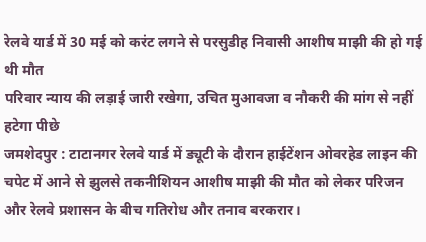रेलवे यार्ड में 30 मई को करंट लगने से परसुडीह निवासी आशीष माझी की हो गई थी मौत
परिवार न्याय की लड़ाई जारी रखेगा, उचित मुआवजा व नौकरी की मांग से नहीं हटेगा पीछे
जमशेदपुर : टाटानगर रेलवे यार्ड में ड्यूटी के दौरान हाईटेंशन ओवरहेड लाइन की चपेट में आने से झुलसे तकनीशियन आशीष माझी की मौत को लेकर परिजन और रेलवे प्रशासन के बीच गतिरोध और तनाव बरकरार।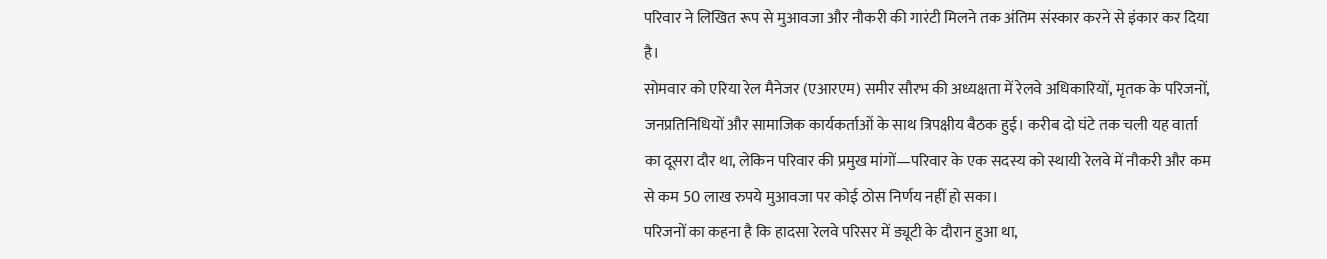परिवार ने लिखित रूप से मुआवजा और नौकरी की गारंटी मिलने तक अंतिम संस्कार करने से इंकार कर दिया है।
सोमवार को एरिया रेल मैनेजर (एआरएम) समीर सौरभ की अध्यक्षता में रेलवे अधिकारियों, मृतक के परिजनों, जनप्रतिनिधियों और सामाजिक कार्यकर्ताओं के साथ त्रिपक्षीय बैठक हुई। करीब दो घंटे तक चली यह वार्ता का दूसरा दौर था, लेकिन परिवार की प्रमुख मांगों—परिवार के एक सदस्य को स्थायी रेलवे में नौकरी और कम से कम 50 लाख रुपये मुआवजा पर कोई ठोस निर्णय नहीं हो सका।
परिजनों का कहना है कि हादसा रेलवे परिसर में ड्यूटी के दौरान हुआ था,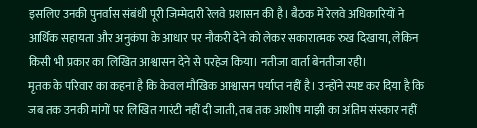इसलिए उनकी पुनर्वास संबंधी पूरी जिम्मेदारी रेलवे प्रशासन की है। बैठक में रेलवे अधिकारियों ने आर्थिक सहायता और अनुकंपा के आधार पर नौकरी देने को लेकर सकारात्मक रुख दिखाया, लेकिन किसी भी प्रकार का लिखित आश्वासन देने से परहेज किया। नतीजा वार्ता बेनतीजा रही।
मृतक के परिवार का कहना है कि केवल मौखिक आश्वासन पर्याप्त नहीं है। उन्होंने स्पष्ट कर दिया है कि जब तक उनकी मांगों पर लिखित गारंटी नहीं दी जाती, तब तक आशीष माझी का अंतिम संस्कार नहीं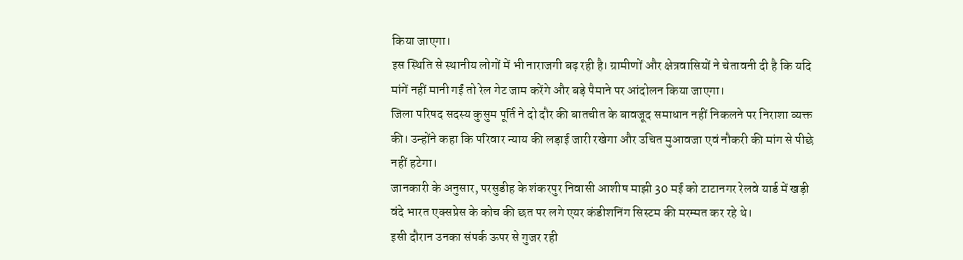किया जाएगा।
इस स्थिति से स्थानीय लोगों में भी नाराजगी बढ़ रही है। ग्रामीणों और क्षेत्रवासियों ने चेतावनी दी है कि यदि मांगें नहीं मानी गईं तो रेल गेट जाम करेंगे और बड़े पैमाने पर आंदोलन किया जाएगा।
जिला परिषद सदस्य कुसुम पूर्ति ने दो दौर की बातचीत के बावजूद समाधान नहीं निकलने पर निराशा व्यक्त की। उन्होंने कहा कि परिवार न्याय की लड़ाई जारी रखेगा और उचित मुआवजा एवं नौकरी की मांग से पीछे नहीं हटेगा।
जानकारी के अनुसार, परसुडीह के शंकरपुर निवासी आशीष माझी 30 मई को टाटानगर रेलवे यार्ड में खड़ी वंदे भारत एक्सप्रेस के कोच की छत पर लगे एयर कंडीशनिंग सिस्टम की मरम्मत कर रहे थे।
इसी दौरान उनका संपर्क ऊपर से गुजर रही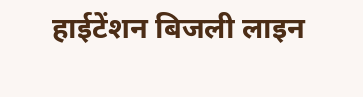हाईटेंशन बिजली लाइन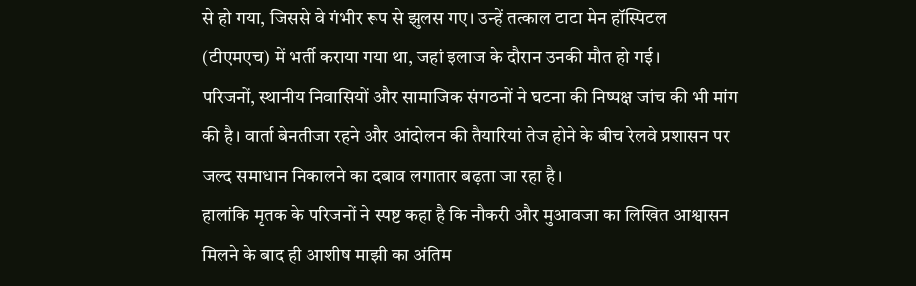से हो गया, जिससे वे गंभीर रूप से झुलस गए। उन्हें तत्काल टाटा मेन हॉस्पिटल (टीएमएच) में भर्ती कराया गया था, जहां इलाज के दौरान उनकी मौत हो गई।
परिजनों, स्थानीय निवासियों और सामाजिक संगठनों ने घटना की निष्पक्ष जांच की भी मांग की है। वार्ता बेनतीजा रहने और आंदोलन की तैयारियां तेज होने के बीच रेलवे प्रशासन पर जल्द समाधान निकालने का दबाव लगातार बढ़ता जा रहा है।
हालांकि मृतक के परिजनों ने स्पष्ट कहा है कि नौकरी और मुआवजा का लिखित आश्वासन मिलने के बाद ही आशीष माझी का अंतिम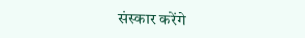संस्कार करेंगे